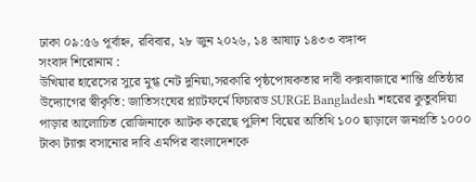ঢাকা ০৯:৫৬ পূর্বাহ্ন, রবিবার, ২৮ জুন ২০২৬, ১৪ আষাঢ় ১৪৩৩ বঙ্গাব্দ
সংবাদ শিরোনাম :
উখিয়ার হারেসের সুরে মুগ্ধ নেট দুনিয়া,সরকারি পৃষ্ঠপোষকতার দাবী কক্সবাজারে শান্তি প্রতিষ্ঠার উদ্যোগের স্বীকৃতি: জাতিসংঘের প্ল্যাটফর্মে ফিচারড SURGE Bangladesh শহরের কুতুবদিয়া পাড়ার আলোচিত রোজিনাকে আটক করেছে পুলিশ বিয়ের অতিথি ১০০ ছাড়ালে জনপ্রতি ১০০০ টাকা ট্যাক্স বসানোর দাবি এমপির বাংলাদেশকে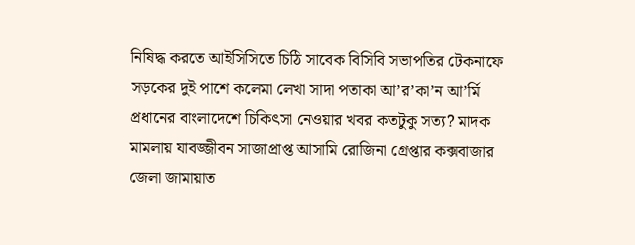নিষিদ্ধ করতে আইসিসিতে চিঠি সাবেক বিসিবি সভাপতির টেকনাফে সড়কের দুই পাশে কলেমা লেখা সাদা পতাকা আ’র’কা’ন আ’র্মি প্রধানের বাংলাদেশে চিকিৎসা নেওয়ার খবর কতটুকু সত্য? মাদক মামলায় যাবজ্জীবন সাজাপ্রাপ্ত আসামি রোজিনা গ্রেপ্তার কক্সবাজার জেলা জামায়াত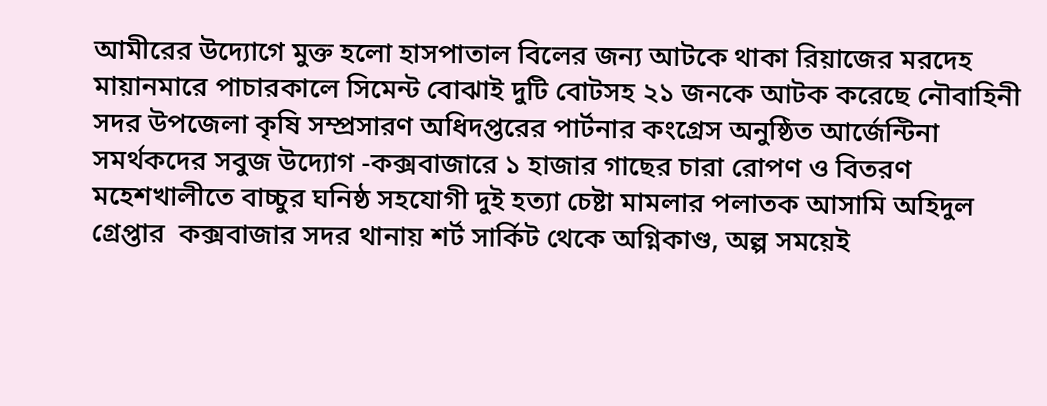আমীরের উদ্যোগে মুক্ত হলো হাসপাতাল বিলের জন্য আটকে থাকা রিয়াজের মরদেহ মায়ানমারে পাচারকালে সিমেন্ট বোঝাই দুটি বোটসহ ২১ জনকে আটক করেছে নৌবাহিনী সদর উপজেলা কৃষি সম্প্রসারণ অধিদপ্তরের পার্টনার কংগ্রেস অনুষ্ঠিত আর্জেন্টিনা সমর্থকদের সবুজ উদ্যোগ -কক্সবাজারে ১ হাজার গাছের চারা রোপণ ও বিতরণ মহেশখালীতে বাচ্চুর ঘনিষ্ঠ সহযোগী দুই হত্যা চেষ্টা মামলার পলাতক আসামি অহিদুল গ্রেপ্তার  কক্সবাজার সদর থানায় শর্ট সার্কিট থেকে অগ্নিকাণ্ড, অল্প সময়েই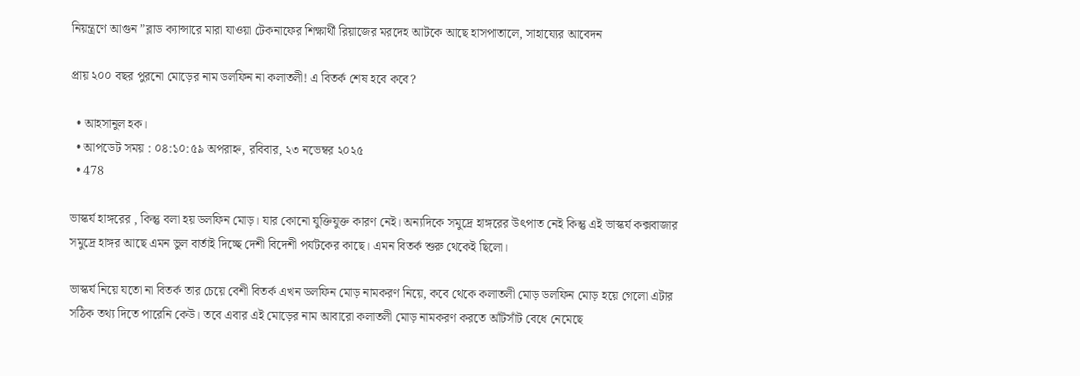নিয়ন্ত্রণে আগুন ”ব্লাড ক্যান্সারে মারা যাওয়া টেকনাফের শিক্ষার্থী রিয়াজের মরদেহ আটকে আছে হাসপাতালে, সাহায্যের আবেদন

প্রায় ২০০ বছর পুরনো মোড়ের নাম ডলফিন না কলাতলী! এ বিতর্ক শেষ হবে কবে?

  • আহসানুল হক।
  • আপডেট সময় : ০৪:১০:৫৯ অপরাহ্ন, রবিবার, ২৩ নভেম্বর ২০২৫
  • 478

ভাস্কর্য হাঙ্গরের , কিন্তু বলা হয় ডলফিন মোড়। যার কোনো যুক্তিযুক্ত কারণ নেই। অন্যদিকে সমুদ্রে হাঙ্গরের উৎপাত নেই কিন্তু এই ভাস্কর্য কক্সবাজার সমুদ্রে হাঙ্গর আছে এমন ভুল বার্তাই দিচ্ছে দেশী বিদেশী পর্যটকের কাছে। এমন বিতর্ক শুরু থেকেই ছিলো।

ভাস্কর্য নিয়ে যতো না বিতর্ক তার চেয়ে বেশী বিতর্ক এখন ডলফিন মোড় নামকরণ নিয়ে, কবে থেকে কলাতলী মোড় ডলফিন মোড় হয়ে গেলো এটার সঠিক তথ্য দিতে পারেনি কেউ। তবে এবার এই মোড়ের নাম আবারো কলাতলী মোড় নামকরণ করতে আঁটসাঁট বেধে নেমেছে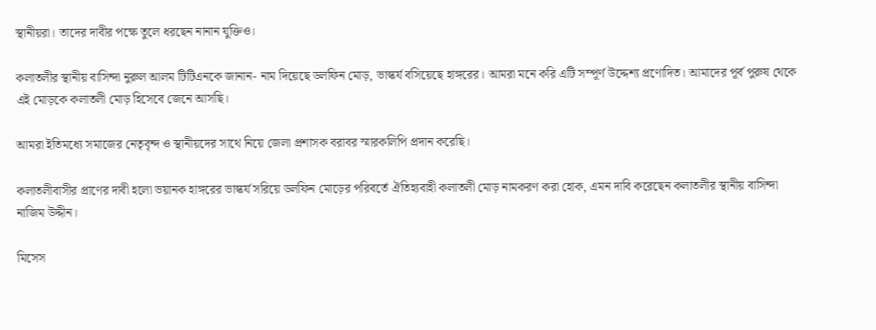স্থানীয়রা। তাদের দাবীর পক্ষে তুলে ধরছেন নানান যুক্তিও।

কলাতলীর স্থানীয় বাসিন্দা নুরুল আলম টিটিএনকে জানান- নাম দিয়েছে ডলফিন মোড়, ভাস্কর্য বসিয়েছে হাঙ্গরের। আমরা মনে করি এটি সম্পূর্ণ উদ্দেশ্য প্রণোদিত। আমাদের পূর্ব পুরুষ থেকে এই মোড়কে কলাতলী মোড় হিসেবে জেনে আসছি।

আমরা ইতিমধ্যে সমাজের নেতৃবৃন্দ ও স্থানীয়দের সাথে নিয়ে জেলা প্রশাসক বরাবর স্মারকলিপি প্রদান করেছি।

কলাতলীবাসীর প্রাণের দাবী হলো ভয়ানক হাঙ্গরের ভাস্কর্য সরিয়ে ডলফিন মোড়ের পরিবর্তে ঐতিহ্যবাহী কলাতলী মোড় নামকরণ করা হোক, এমন দাবি করেছেন কলাতলীর স্থানীয় বাসিন্দা নাজিম উদ্দীন।

মিসেস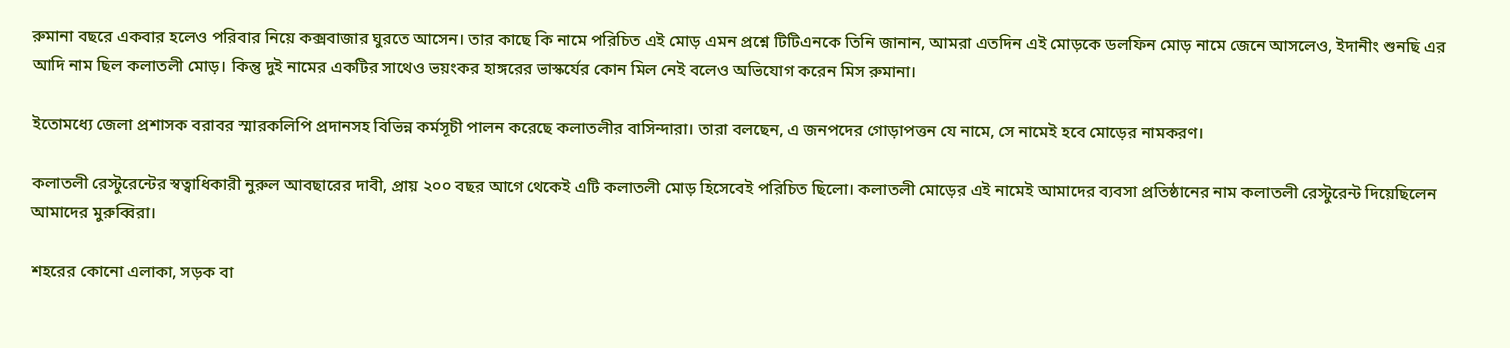রুমানা বছরে একবার হলেও পরিবার নিয়ে কক্সবাজার ঘুরতে আসেন। তার কাছে কি নামে পরিচিত এই মোড় এমন প্রশ্নে টিটিএনকে তিনি জানান, আমরা এতদিন এই মোড়কে ডলফিন মোড় নামে জেনে আসলেও, ইদানীং শুনছি এর আদি নাম ছিল কলাতলী মোড়। কিন্তু দুই নামের একটির সাথেও ভয়ংকর হাঙ্গরের ভাস্কর্যের কোন মিল নেই বলেও অভিযোগ করেন মিস রুমানা।

ইতোমধ্যে জেলা প্রশাসক বরাবর স্মারকলিপি প্রদানসহ বিভিন্ন কর্মসূচী পালন করেছে কলাতলীর বাসিন্দারা। তারা বলছেন, এ জনপদের গোড়াপত্তন যে নামে, সে নামেই হবে মোড়ের নামকরণ।

কলাতলী রেস্টুরেন্টের স্বত্বাধিকারী নুরুল আবছারের দাবী, প্রায় ২০০ বছর আগে থেকেই এটি কলাতলী মোড় হিসেবেই পরিচিত ছিলো। কলাতলী মোড়ের এই নামেই আমাদের ব্যবসা প্রতিষ্ঠানের নাম কলাতলী রেস্টুরেন্ট দিয়েছিলেন আমাদের মুরুব্বিরা।

শহরের কোনো এলাকা, সড়ক বা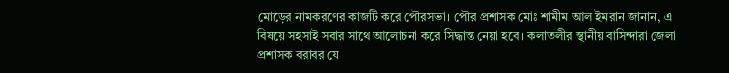মোড়ের নামকরণের কাজটি করে পৌরসভা। পৌর প্রশাসক মোঃ শামীম আল ইমরান জানান, এ বিষয়ে সহসাই সবার সাথে আলোচনা করে সিদ্ধান্ত নেয়া হবে। কলাতলীর স্থানীয় বাসিন্দারা জেলা প্রশাসক বরাবর যে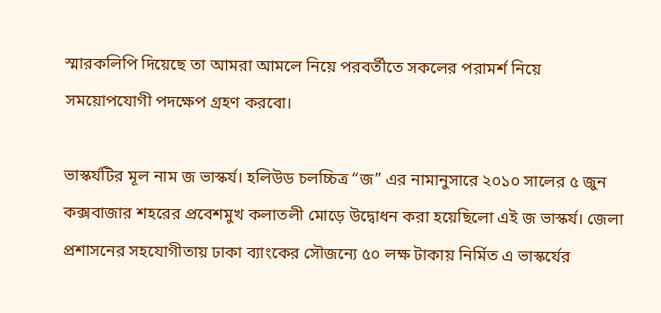স্মারকলিপি দিয়েছে তা আমরা আমলে নিয়ে পরবর্তীতে সকলের পরামর্শ নিয়ে সময়োপযোগী পদক্ষেপ গ্রহণ করবো।

ভাস্কর্যটির মূল নাম জ ভাস্কর্য। হলিউড চলচ্চিত্র “জ” এর নামানুসারে ২০১০ সালের ৫ জুন কক্সবাজার শহরের প্রবেশমুখ কলাতলী মোড়ে উদ্বোধন করা হয়েছিলো এই জ ভাস্কর্য। জেলা প্রশাসনের সহযোগীতায় ঢাকা ব্যাংকের সৌজন্যে ৫০ লক্ষ টাকায় নির্মিত এ ভাস্কর্যের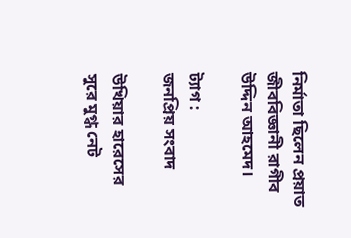নির্মাতা ছিলেন প্রয়াত জীববিজ্ঞানী রাগীব উদ্দিন আহমেদ।

ট্যাগ :
জনপ্রিয় সংবাদ

উখিয়ার হারেসের সুরে মুগ্ধ নেট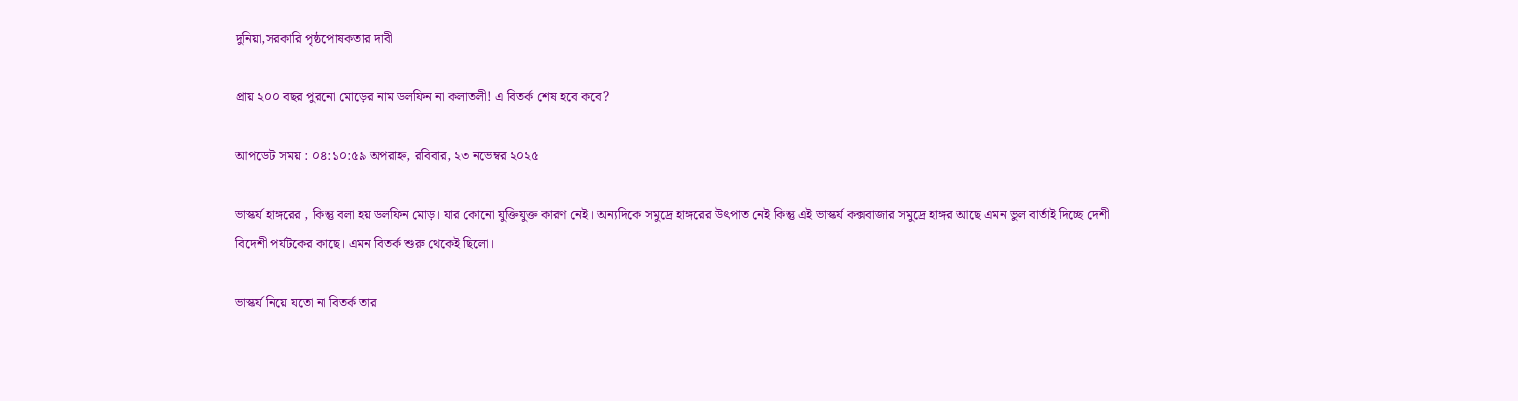দুনিয়া,সরকারি পৃষ্ঠপোষকতার দাবী

প্রায় ২০০ বছর পুরনো মোড়ের নাম ডলফিন না কলাতলী! এ বিতর্ক শেষ হবে কবে?

আপডেট সময় : ০৪:১০:৫৯ অপরাহ্ন, রবিবার, ২৩ নভেম্বর ২০২৫

ভাস্কর্য হাঙ্গরের , কিন্তু বলা হয় ডলফিন মোড়। যার কোনো যুক্তিযুক্ত কারণ নেই। অন্যদিকে সমুদ্রে হাঙ্গরের উৎপাত নেই কিন্তু এই ভাস্কর্য কক্সবাজার সমুদ্রে হাঙ্গর আছে এমন ভুল বার্তাই দিচ্ছে দেশী বিদেশী পর্যটকের কাছে। এমন বিতর্ক শুরু থেকেই ছিলো।

ভাস্কর্য নিয়ে যতো না বিতর্ক তার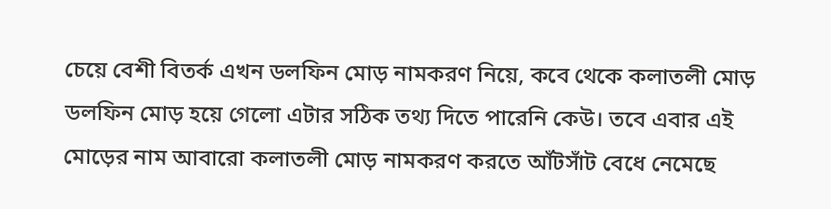চেয়ে বেশী বিতর্ক এখন ডলফিন মোড় নামকরণ নিয়ে, কবে থেকে কলাতলী মোড় ডলফিন মোড় হয়ে গেলো এটার সঠিক তথ্য দিতে পারেনি কেউ। তবে এবার এই মোড়ের নাম আবারো কলাতলী মোড় নামকরণ করতে আঁটসাঁট বেধে নেমেছে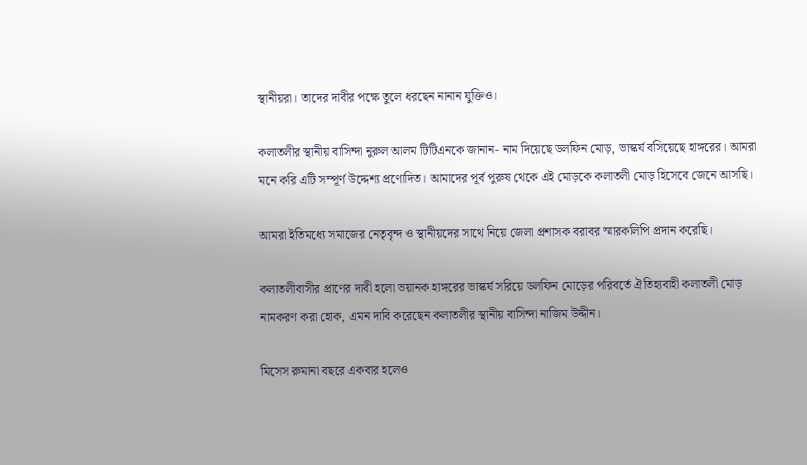স্থানীয়রা। তাদের দাবীর পক্ষে তুলে ধরছেন নানান যুক্তিও।

কলাতলীর স্থানীয় বাসিন্দা নুরুল আলম টিটিএনকে জানান- নাম দিয়েছে ডলফিন মোড়, ভাস্কর্য বসিয়েছে হাঙ্গরের। আমরা মনে করি এটি সম্পূর্ণ উদ্দেশ্য প্রণোদিত। আমাদের পূর্ব পুরুষ থেকে এই মোড়কে কলাতলী মোড় হিসেবে জেনে আসছি।

আমরা ইতিমধ্যে সমাজের নেতৃবৃন্দ ও স্থানীয়দের সাথে নিয়ে জেলা প্রশাসক বরাবর স্মারকলিপি প্রদান করেছি।

কলাতলীবাসীর প্রাণের দাবী হলো ভয়ানক হাঙ্গরের ভাস্কর্য সরিয়ে ডলফিন মোড়ের পরিবর্তে ঐতিহ্যবাহী কলাতলী মোড় নামকরণ করা হোক, এমন দাবি করেছেন কলাতলীর স্থানীয় বাসিন্দা নাজিম উদ্দীন।

মিসেস রুমানা বছরে একবার হলেও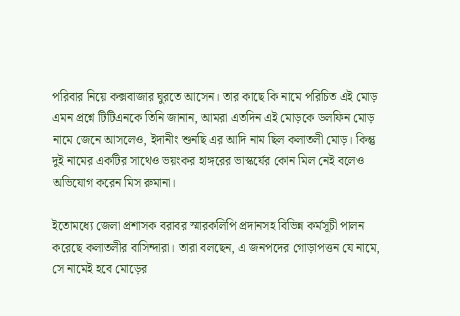পরিবার নিয়ে কক্সবাজার ঘুরতে আসেন। তার কাছে কি নামে পরিচিত এই মোড় এমন প্রশ্নে টিটিএনকে তিনি জানান, আমরা এতদিন এই মোড়কে ডলফিন মোড় নামে জেনে আসলেও, ইদানীং শুনছি এর আদি নাম ছিল কলাতলী মোড়। কিন্তু দুই নামের একটির সাথেও ভয়ংকর হাঙ্গরের ভাস্কর্যের কোন মিল নেই বলেও অভিযোগ করেন মিস রুমানা।

ইতোমধ্যে জেলা প্রশাসক বরাবর স্মারকলিপি প্রদানসহ বিভিন্ন কর্মসূচী পালন করেছে কলাতলীর বাসিন্দারা। তারা বলছেন, এ জনপদের গোড়াপত্তন যে নামে, সে নামেই হবে মোড়ের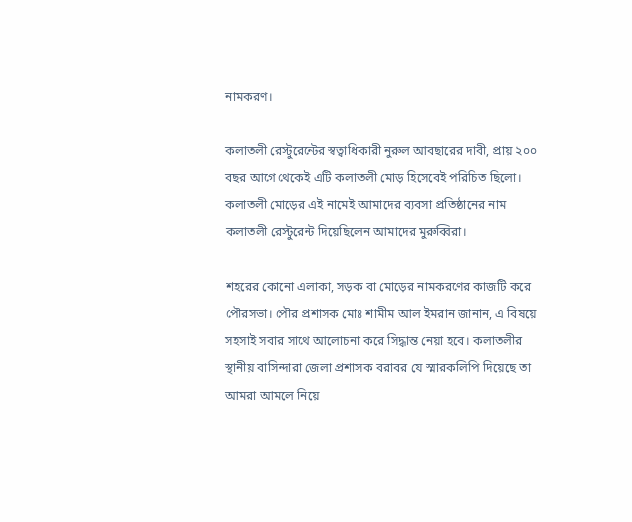নামকরণ।

কলাতলী রেস্টুরেন্টের স্বত্বাধিকারী নুরুল আবছারের দাবী, প্রায় ২০০ বছর আগে থেকেই এটি কলাতলী মোড় হিসেবেই পরিচিত ছিলো। কলাতলী মোড়ের এই নামেই আমাদের ব্যবসা প্রতিষ্ঠানের নাম কলাতলী রেস্টুরেন্ট দিয়েছিলেন আমাদের মুরুব্বিরা।

শহরের কোনো এলাকা, সড়ক বা মোড়ের নামকরণের কাজটি করে পৌরসভা। পৌর প্রশাসক মোঃ শামীম আল ইমরান জানান, এ বিষয়ে সহসাই সবার সাথে আলোচনা করে সিদ্ধান্ত নেয়া হবে। কলাতলীর স্থানীয় বাসিন্দারা জেলা প্রশাসক বরাবর যে স্মারকলিপি দিয়েছে তা আমরা আমলে নিয়ে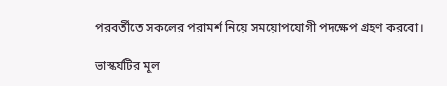পরবর্তীতে সকলের পরামর্শ নিয়ে সময়োপযোগী পদক্ষেপ গ্রহণ করবো।

ভাস্কর্যটির মূল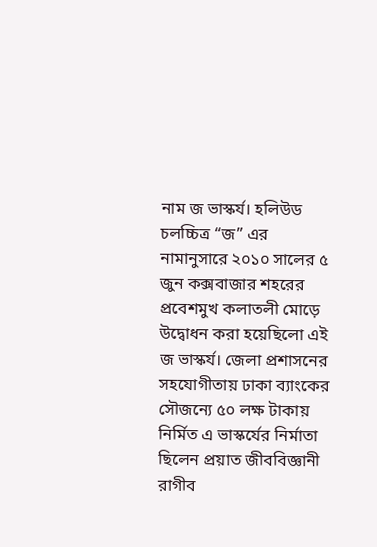নাম জ ভাস্কর্য। হলিউড চলচ্চিত্র “জ” এর নামানুসারে ২০১০ সালের ৫ জুন কক্সবাজার শহরের প্রবেশমুখ কলাতলী মোড়ে উদ্বোধন করা হয়েছিলো এই জ ভাস্কর্য। জেলা প্রশাসনের সহযোগীতায় ঢাকা ব্যাংকের সৌজন্যে ৫০ লক্ষ টাকায় নির্মিত এ ভাস্কর্যের নির্মাতা ছিলেন প্রয়াত জীববিজ্ঞানী রাগীব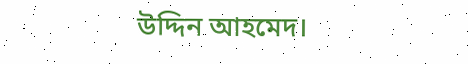উদ্দিন আহমেদ।